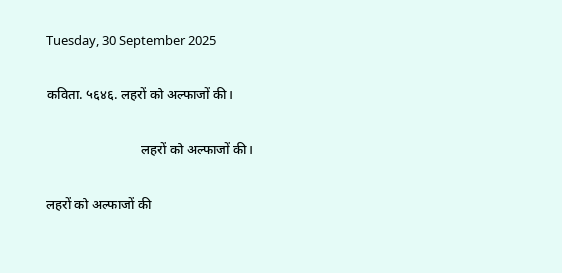Tuesday, 30 September 2025

कविता. ५६४६. लहरों को अल्फाजों की।

                            लहरों को अल्फाजों की।

लहरों को अल्फाजों की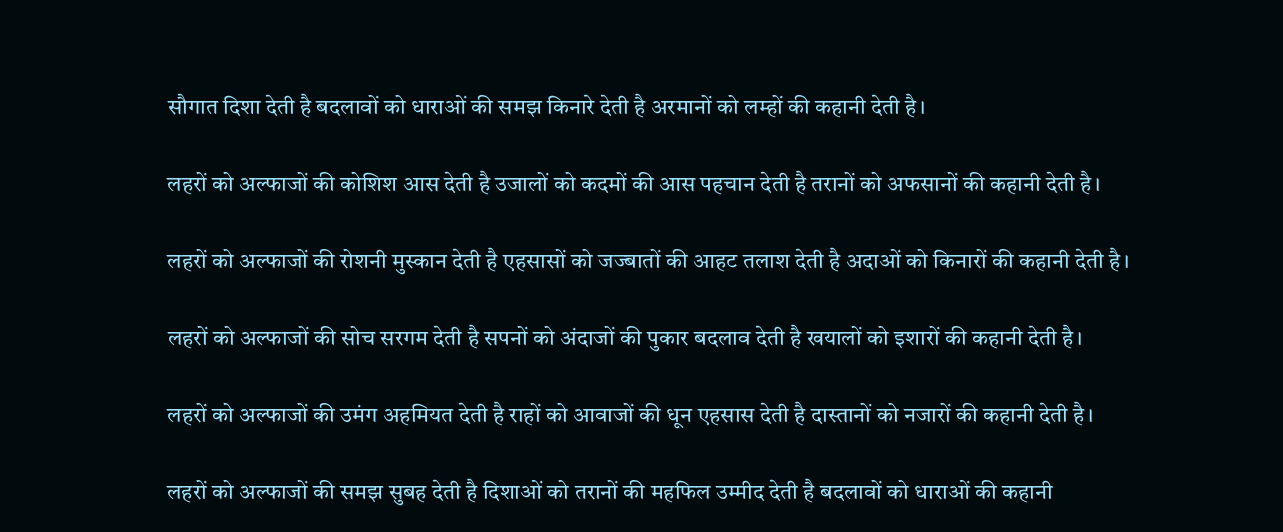सौगात दिशा देती है बदलावों को धाराओं की समझ किनारे देती है अरमानों को लम्हों की कहानी देती है।

लहरों को अल्फाजों की कोशिश आस देती है उजालों को कदमों की आस पहचान देती है तरानों को अफसानों की कहानी देती है।

लहरों को अल्फाजों की रोशनी मुस्कान देती है एहसासों को जज्बातों की आहट तलाश देती है अदाओं को किनारों की कहानी देती है।

लहरों को अल्फाजों की सोच सरगम देती है सपनों को अंदाजों की पुकार बदलाव देती है खयालों को इशारों की कहानी देती है।

लहरों को अल्फाजों की उमंग अहमियत देती है राहों को आवाजों की धून एहसास देती है दास्तानों को नजारों की कहानी देती है।

लहरों को अल्फाजों की समझ सुबह देती है दिशाओं को तरानों की महफिल उम्मीद देती है बदलावों को धाराओं की कहानी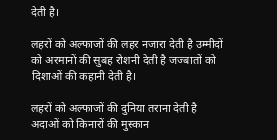देती है।

लहरों को अल्फाजों की लहर नजारा देती है उम्मीदों को अरमानों की सुबह रोशनी देती है जज्बातों को दिशाओं की कहानी देती है।

लहरों को अल्फाजों की दुनिया तराना देती है अदाओं को किनारों की मुस्कान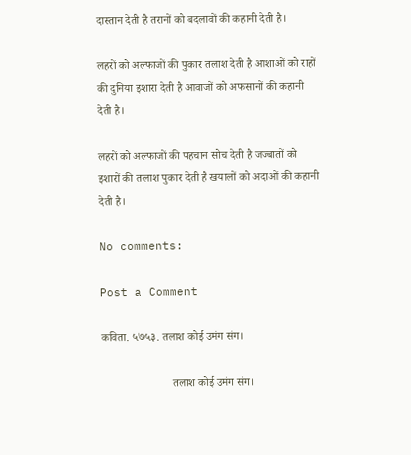दास्तान देती है तरानों को बदलावों की कहानी देती है।

लहरों को अल्फाजों की पुकार तलाश देती है आशाओं को राहों की दुनिया इशारा देती है आवाजों को अफसानों की कहानी देती है।

लहरों को अल्फाजों की पहचान सोच देती है जज्बातों को इशारों की तलाश पुकार देती है खयालों को अदाओं की कहानी देती है।

No comments:

Post a Comment

कविता. ५७५३. तलाश कोई उमंग संग।

                         तलाश कोई उमंग संग।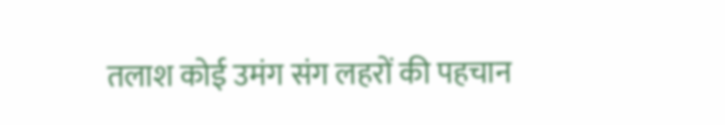तलाश कोई उमंग संग लहरों की पहचान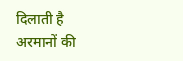दिलाती है अरमानों की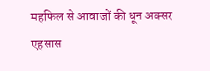महफिल से आवाजों की धून अक्सर एहसास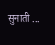सुनाती ...